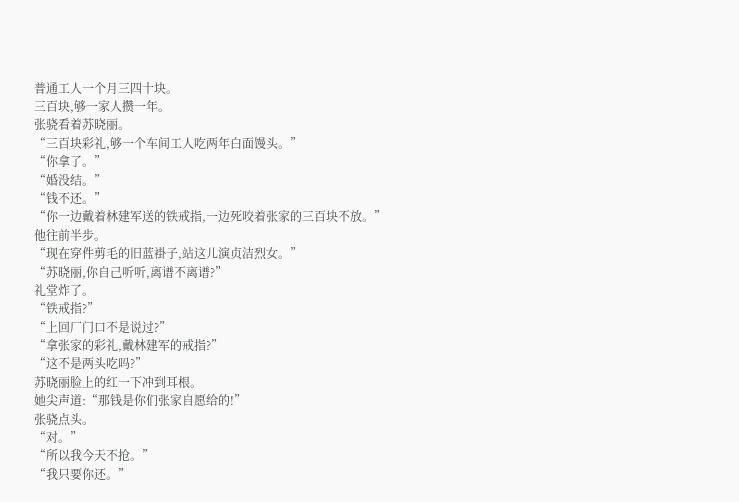普通工人一个月三四十块。
三百块,够一家人攒一年。
张骁看着苏晓丽。
“三百块彩礼,够一个车间工人吃两年白面馒头。”
“你拿了。”
“婚没结。”
“钱不还。”
“你一边戴着林建军送的铁戒指,一边死咬着张家的三百块不放。”
他往前半步。
“现在穿件剪毛的旧蓝褂子,站这儿演贞洁烈女。”
“苏晓丽,你自己听听,离谱不离谱?”
礼堂炸了。
“铁戒指?”
“上回厂门口不是说过?”
“拿张家的彩礼,戴林建军的戒指?”
“这不是两头吃吗?”
苏晓丽脸上的红一下冲到耳根。
她尖声道:“那钱是你们张家自愿给的!”
张骁点头。
“对。”
“所以我今天不抢。”
“我只要你还。”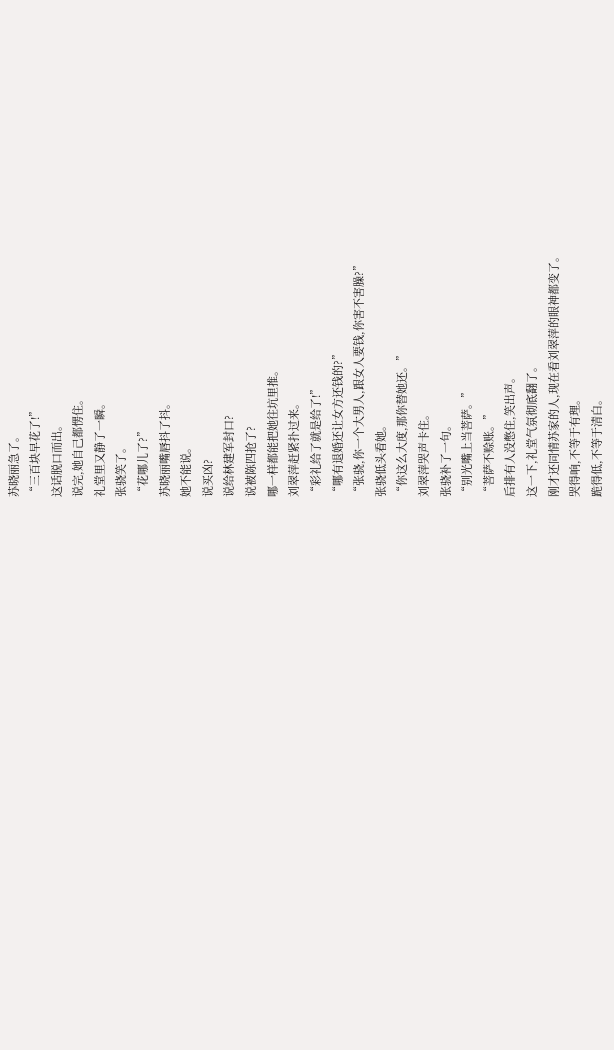苏晓丽急了。
“三百块早花了!”
这话脱口而出。
说完,她自己都愣住。
礼堂里又静了一瞬。
张骁笑了。
“花哪儿了?”
苏晓丽嘴唇抖了抖。
她不能说。
说买凶?
说给林建军封口?
说被陈四抢了?
哪一样都能把她往坑里推。
刘翠萍赶紧扑过来。
“彩礼给了就是给了!”
“哪有退婚还让女方还钱的?”
“张骁,你一个大男人,跟女人要钱,你害不害臊?”
张骁低头看她。
“你这么大度,那你替她还。”
刘翠萍哭声卡住。
张骁补了一句。
“别光嘴上当菩萨。”
“菩萨不赊账。”
后排有人没憋住,笑出声。
这一下,礼堂气氛彻底翻了。
刚才还同情苏家的人,现在看刘翠萍的眼神都变了。
哭得响,不等于有理。
跪得低,不等于清白。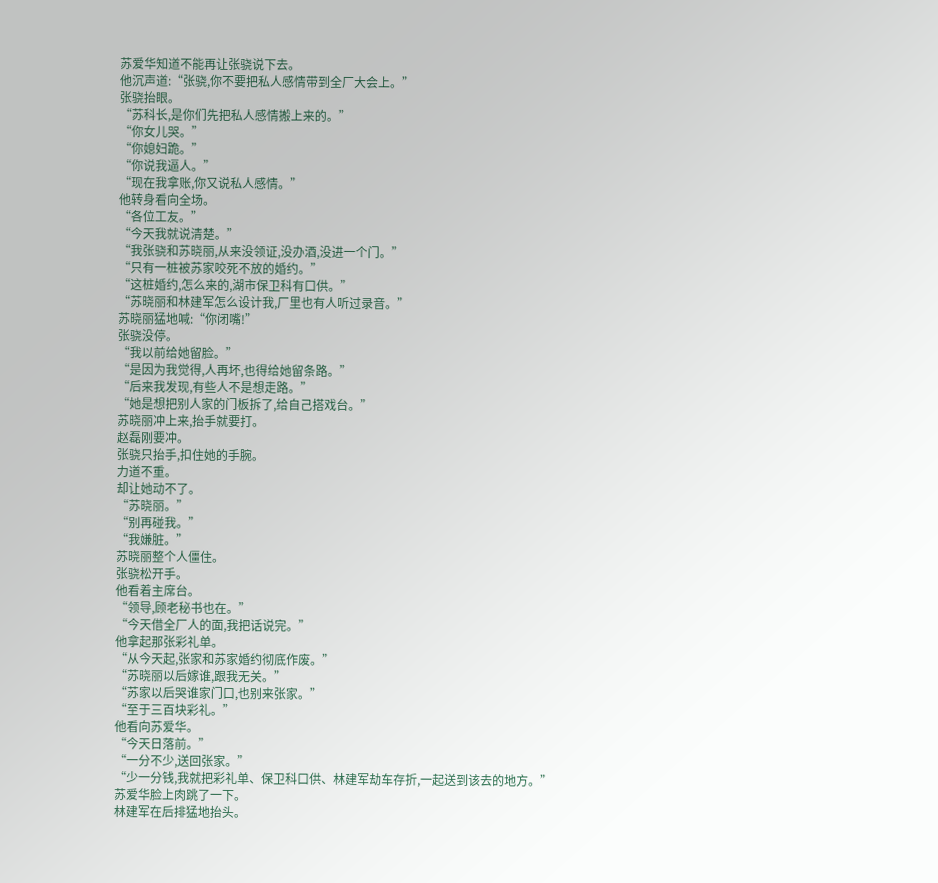苏爱华知道不能再让张骁说下去。
他沉声道:“张骁,你不要把私人感情带到全厂大会上。”
张骁抬眼。
“苏科长,是你们先把私人感情搬上来的。”
“你女儿哭。”
“你媳妇跪。”
“你说我逼人。”
“现在我拿账,你又说私人感情。”
他转身看向全场。
“各位工友。”
“今天我就说清楚。”
“我张骁和苏晓丽,从来没领证,没办酒,没进一个门。”
“只有一桩被苏家咬死不放的婚约。”
“这桩婚约,怎么来的,湖市保卫科有口供。”
“苏晓丽和林建军怎么设计我,厂里也有人听过录音。”
苏晓丽猛地喊:“你闭嘴!”
张骁没停。
“我以前给她留脸。”
“是因为我觉得,人再坏,也得给她留条路。”
“后来我发现,有些人不是想走路。”
“她是想把别人家的门板拆了,给自己搭戏台。”
苏晓丽冲上来,抬手就要打。
赵磊刚要冲。
张骁只抬手,扣住她的手腕。
力道不重。
却让她动不了。
“苏晓丽。”
“别再碰我。”
“我嫌脏。”
苏晓丽整个人僵住。
张骁松开手。
他看着主席台。
“领导,顾老秘书也在。”
“今天借全厂人的面,我把话说完。”
他拿起那张彩礼单。
“从今天起,张家和苏家婚约彻底作废。”
“苏晓丽以后嫁谁,跟我无关。”
“苏家以后哭谁家门口,也别来张家。”
“至于三百块彩礼。”
他看向苏爱华。
“今天日落前。”
“一分不少,送回张家。”
“少一分钱,我就把彩礼单、保卫科口供、林建军劫车存折,一起送到该去的地方。”
苏爱华脸上肉跳了一下。
林建军在后排猛地抬头。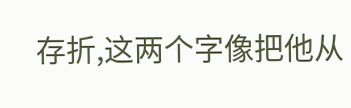存折,这两个字像把他从